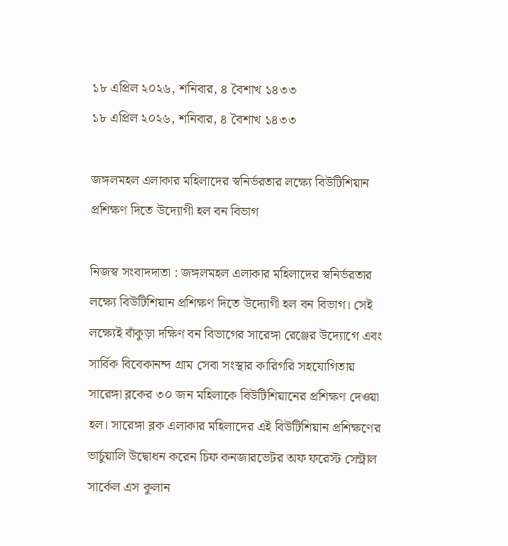১৮ এপ্রিল ২০২৬, শনিবার, ৪ বৈশাখ ১৪৩৩
১৮ এপ্রিল ২০২৬, শনিবার, ৪ বৈশাখ ১৪৩৩

জঙ্গলমহল এলাকার মহিলাদের স্বনির্ভরতার লক্ষ্যে বিউটিশিয়ান প্রশিক্ষণ দিতে উদ্যোগী হল বন বিভাগ

নিজস্ব সংবাদদাতা : জঙ্গলমহল এলাকার মহিলাদের স্বনির্ভরতার লক্ষ্যে বিউটিশিয়ান প্রশিক্ষণ দিতে উদ্যোগী হল বন বিভাগ। সেই লক্ষ্যেই বাঁকুড়া দক্ষিণ বন বিভাগের সারেঙ্গা রেঞ্জের উদ্যোগে এবং সার্বিক বিবেকানন্দ গ্রাম সেবা সংস্থার কারিগরি সহযোগিতায় সারেঙ্গা ব্লকের ৩০ জন মহিলাকে বিউটিশিয়ানের প্রশিক্ষণ দেওয়া হল। সারেঙ্গা ব্লক এলাকার মহিলাদের এই বিউটিশিয়ান প্রশিক্ষণের ভার্চুয়ালি উদ্বোধন করেন চিফ কনজারভেটর অফ ফরেস্ট সেন্ট্রাল সার্কেল এস কুলান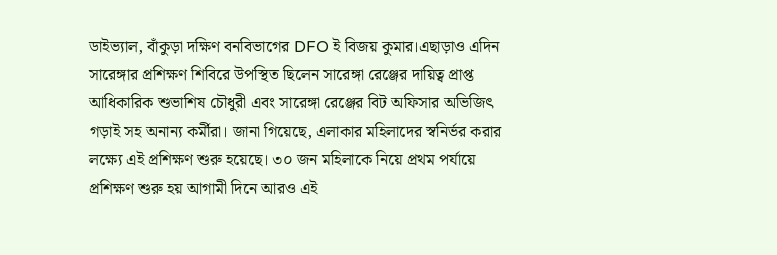ডাইভ্যাল, বাঁকুড়া দক্ষিণ বনবিভাগের DFO ই বিজয় কুমার।এছাড়াও এদিন সারেঙ্গার প্রশিক্ষণ শিবিরে উপস্থিত ছিলেন সারেঙ্গা রেঞ্জের দায়িত্ব প্রাপ্ত আধিকারিক শুভাশিষ চৌধুরী এবং সারেঙ্গা রেঞ্জের বিট অফিসার অভিজিৎ গড়াই সহ অনান্য কর্মীরা। জানা গিয়েছে, এলাকার মহিলাদের স্বনির্ভর করার লক্ষ্যে এই প্রশিক্ষণ শুরু হয়েছে। ৩০ জন মহিলাকে নিয়ে প্রথম পর্যায়ে প্রশিক্ষণ শুরু হয় আগামী দিনে আরও এই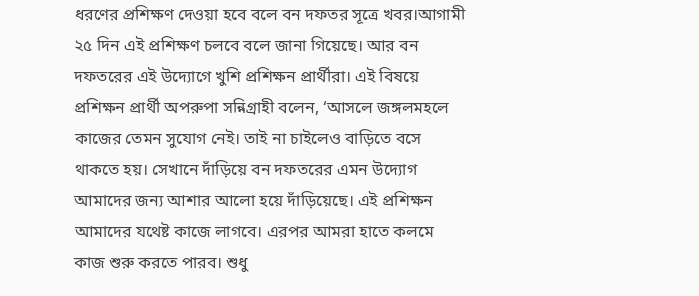ধরণের প্রশিক্ষণ দেওয়া হবে বলে বন দফতর সূত্রে খবর।আগামী ২৫ দিন এই প্রশিক্ষণ চলবে বলে জানা গিয়েছে। আর বন দফতরের এই উদ্যোগে খুশি প্রশিক্ষন প্রার্থীরা। এই বিষয়ে প্রশিক্ষন প্রার্থী অপরুপা সন্নিগ্রাহী বলেন, ‘আসলে জঙ্গলমহলে কাজের তেমন সুযোগ নেই। তাই না চাইলেও বাড়িতে বসে থাকতে হয়। সেখানে দাঁড়িয়ে বন দফতরের এমন উদ্যোগ আমাদের জন্য আশার আলো হয়ে দাঁড়িয়েছে। এই প্রশিক্ষন আমাদের যথেষ্ট কাজে লাগবে। এরপর আমরা হাতে কলমে কাজ শুরু করতে পারব। শুধু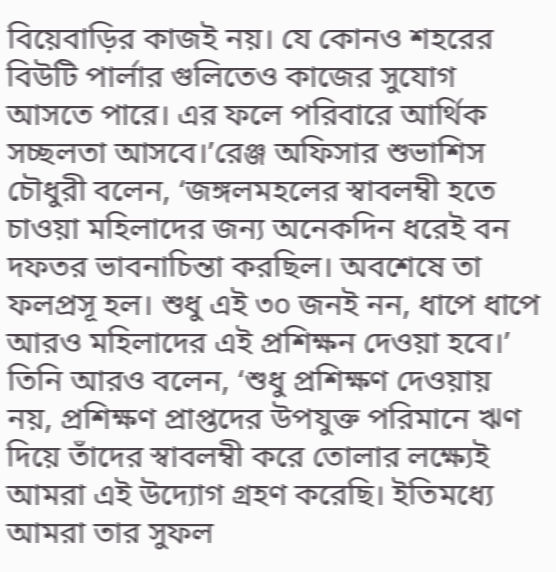বিয়েবাড়ির কাজই নয়। যে কোনও শহরের বিউটি পার্লার গুলিতেও কাজের সুযোগ আসতে পারে। এর ফলে পরিবারে আর্থিক সচ্ছলতা আসবে।’রেঞ্জ অফিসার শুভাশিস চৌধুরী বলেন, ‘জঙ্গলমহলের স্বাবলম্বী হতে চাওয়া মহিলাদের জন্য অনেকদিন ধরেই বন দফতর ভাবনাচিন্তা করছিল। অবশেষে তা ফলপ্রসূ হল। শুধু এই ৩০ জনই নন, ধাপে ধাপে আরও মহিলাদের এই প্রশিক্ষন দেওয়া হবে।’ তিনি আরও বলেন, ‘শুধু প্রশিক্ষণ দেওয়ায় নয়, প্রশিক্ষণ প্রাপ্তদের উপযুক্ত পরিমানে ঋণ দিয়ে তাঁদের স্বাবলম্বী করে তোলার লক্ষ্যেই আমরা এই উদ্যোগ গ্রহণ করেছি। ইতিমধ্যে আমরা তার সুফল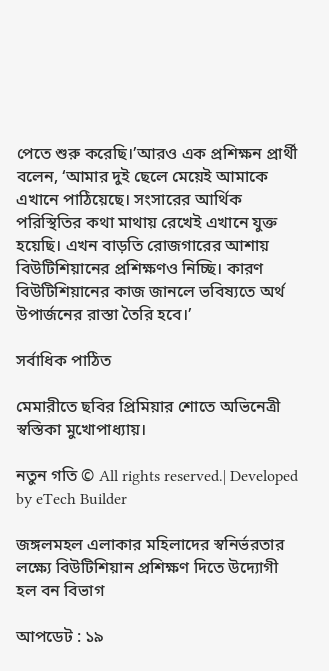পেতে শুরু করেছি।’আরও এক প্রশিক্ষন প্রার্থী বলেন, ‘আমার দুই ছেলে মেয়েই আমাকে এখানে পাঠিয়েছে। সংসারের আর্থিক পরিস্থিতির কথা মাথায় রেখেই এখানে যুক্ত হয়েছি। এখন বাড়তি রোজগারের আশায় বিউটিশিয়ানের প্রশিক্ষণও নিচ্ছি। কারণ বিউটিশিয়ানের কাজ জানলে ভবিষ্যতে অর্থ উপার্জনের রাস্তা তৈরি হবে।’

সর্বাধিক পাঠিত

মেমারীতে ছবির প্রিমিয়ার শোতে অভিনেত্রী স্বস্তিকা মুখোপাধ্যায়।

নতুন গতি © All rights reserved.| Developed by eTech Builder

জঙ্গলমহল এলাকার মহিলাদের স্বনির্ভরতার লক্ষ্যে বিউটিশিয়ান প্রশিক্ষণ দিতে উদ্যোগী হল বন বিভাগ

আপডেট : ১৯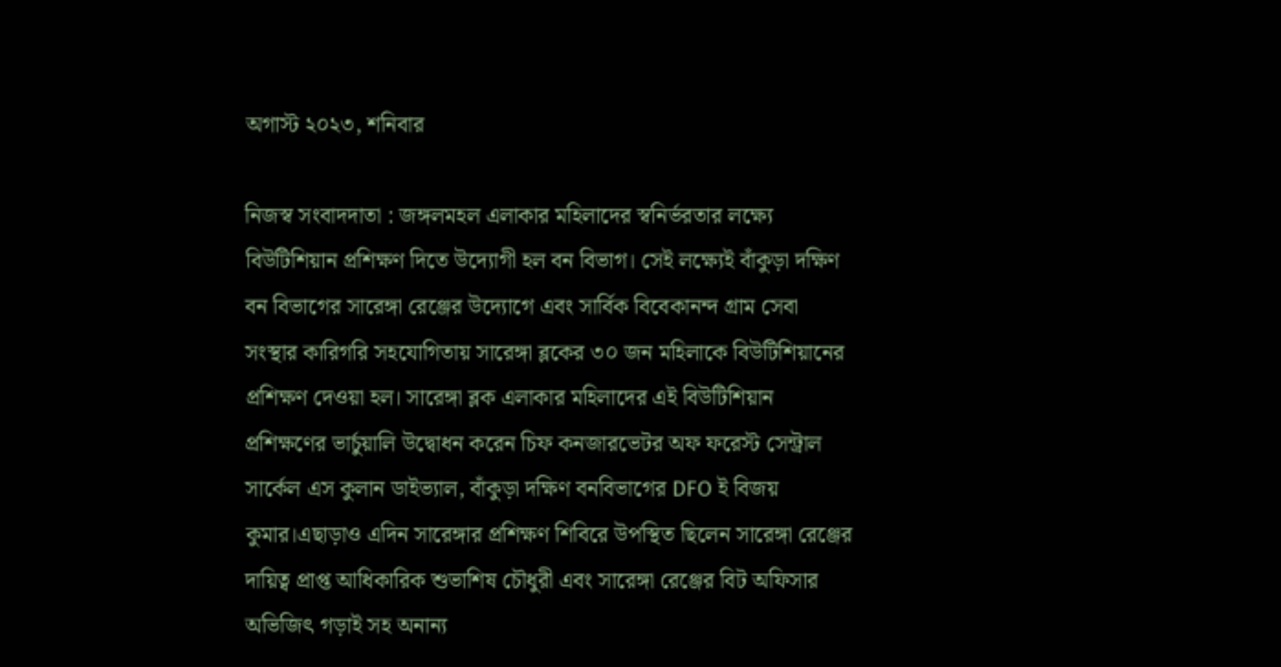অগাস্ট ২০২৩, শনিবার

নিজস্ব সংবাদদাতা : জঙ্গলমহল এলাকার মহিলাদের স্বনির্ভরতার লক্ষ্যে বিউটিশিয়ান প্রশিক্ষণ দিতে উদ্যোগী হল বন বিভাগ। সেই লক্ষ্যেই বাঁকুড়া দক্ষিণ বন বিভাগের সারেঙ্গা রেঞ্জের উদ্যোগে এবং সার্বিক বিবেকানন্দ গ্রাম সেবা সংস্থার কারিগরি সহযোগিতায় সারেঙ্গা ব্লকের ৩০ জন মহিলাকে বিউটিশিয়ানের প্রশিক্ষণ দেওয়া হল। সারেঙ্গা ব্লক এলাকার মহিলাদের এই বিউটিশিয়ান প্রশিক্ষণের ভার্চুয়ালি উদ্বোধন করেন চিফ কনজারভেটর অফ ফরেস্ট সেন্ট্রাল সার্কেল এস কুলান ডাইভ্যাল, বাঁকুড়া দক্ষিণ বনবিভাগের DFO ই বিজয় কুমার।এছাড়াও এদিন সারেঙ্গার প্রশিক্ষণ শিবিরে উপস্থিত ছিলেন সারেঙ্গা রেঞ্জের দায়িত্ব প্রাপ্ত আধিকারিক শুভাশিষ চৌধুরী এবং সারেঙ্গা রেঞ্জের বিট অফিসার অভিজিৎ গড়াই সহ অনান্য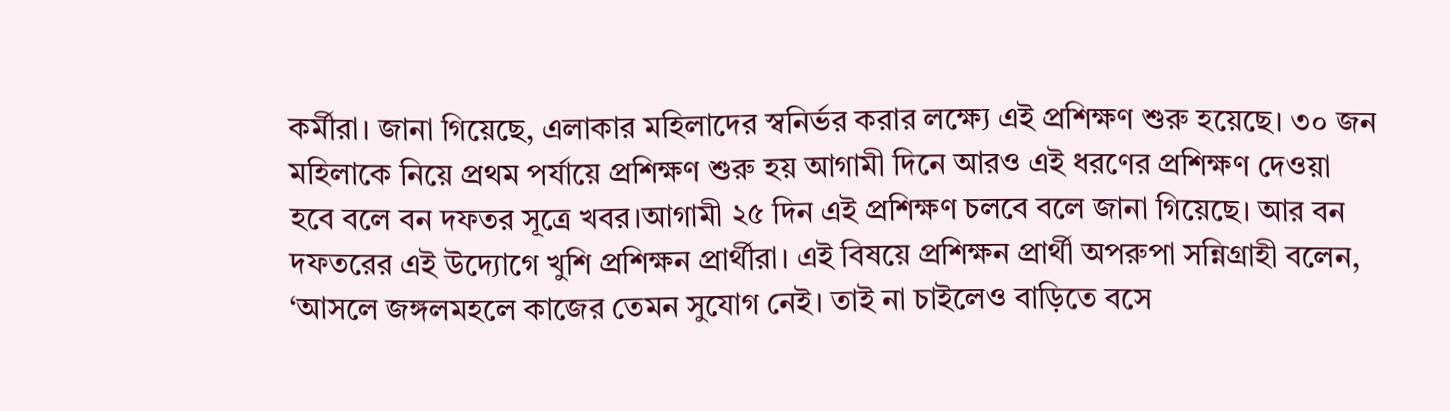কর্মীরা। জানা গিয়েছে, এলাকার মহিলাদের স্বনির্ভর করার লক্ষ্যে এই প্রশিক্ষণ শুরু হয়েছে। ৩০ জন মহিলাকে নিয়ে প্রথম পর্যায়ে প্রশিক্ষণ শুরু হয় আগামী দিনে আরও এই ধরণের প্রশিক্ষণ দেওয়া হবে বলে বন দফতর সূত্রে খবর।আগামী ২৫ দিন এই প্রশিক্ষণ চলবে বলে জানা গিয়েছে। আর বন দফতরের এই উদ্যোগে খুশি প্রশিক্ষন প্রার্থীরা। এই বিষয়ে প্রশিক্ষন প্রার্থী অপরুপা সন্নিগ্রাহী বলেন, ‘আসলে জঙ্গলমহলে কাজের তেমন সুযোগ নেই। তাই না চাইলেও বাড়িতে বসে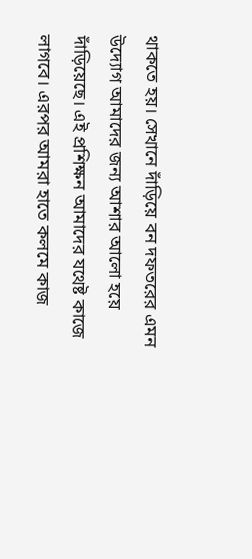থাকতে হয়। সেখানে দাঁড়িয়ে বন দফতরের এমন উদ্যোগ আমাদের জন্য আশার আলো হয়ে দাঁড়িয়েছে। এই প্রশিক্ষন আমাদের যথেষ্ট কাজে লাগবে। এরপর আমরা হাতে কলমে কাজ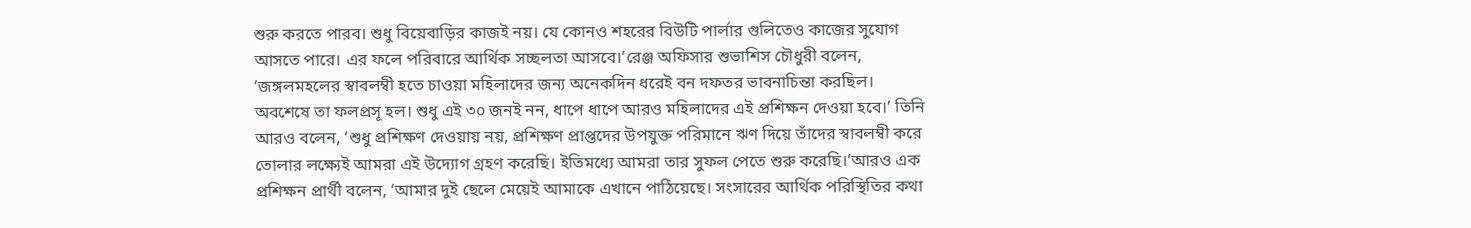শুরু করতে পারব। শুধু বিয়েবাড়ির কাজই নয়। যে কোনও শহরের বিউটি পার্লার গুলিতেও কাজের সুযোগ আসতে পারে। এর ফলে পরিবারে আর্থিক সচ্ছলতা আসবে।’রেঞ্জ অফিসার শুভাশিস চৌধুরী বলেন, ‘জঙ্গলমহলের স্বাবলম্বী হতে চাওয়া মহিলাদের জন্য অনেকদিন ধরেই বন দফতর ভাবনাচিন্তা করছিল। অবশেষে তা ফলপ্রসূ হল। শুধু এই ৩০ জনই নন, ধাপে ধাপে আরও মহিলাদের এই প্রশিক্ষন দেওয়া হবে।’ তিনি আরও বলেন, ‘শুধু প্রশিক্ষণ দেওয়ায় নয়, প্রশিক্ষণ প্রাপ্তদের উপযুক্ত পরিমানে ঋণ দিয়ে তাঁদের স্বাবলম্বী করে তোলার লক্ষ্যেই আমরা এই উদ্যোগ গ্রহণ করেছি। ইতিমধ্যে আমরা তার সুফল পেতে শুরু করেছি।’আরও এক প্রশিক্ষন প্রার্থী বলেন, ‘আমার দুই ছেলে মেয়েই আমাকে এখানে পাঠিয়েছে। সংসারের আর্থিক পরিস্থিতির কথা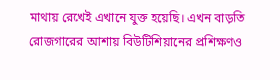মাথায় রেখেই এখানে যুক্ত হয়েছি। এখন বাড়তি রোজগারের আশায় বিউটিশিয়ানের প্রশিক্ষণও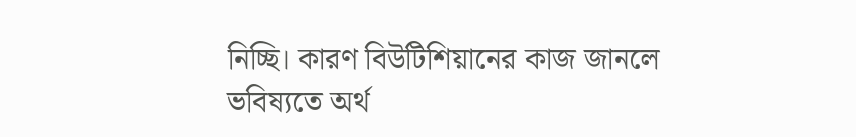নিচ্ছি। কারণ বিউটিশিয়ানের কাজ জানলে ভবিষ্যতে অর্থ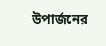উপার্জনের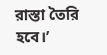রাস্তা তৈরি হবে।’